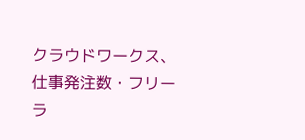クラウドワークス、仕事発注数・フリーラ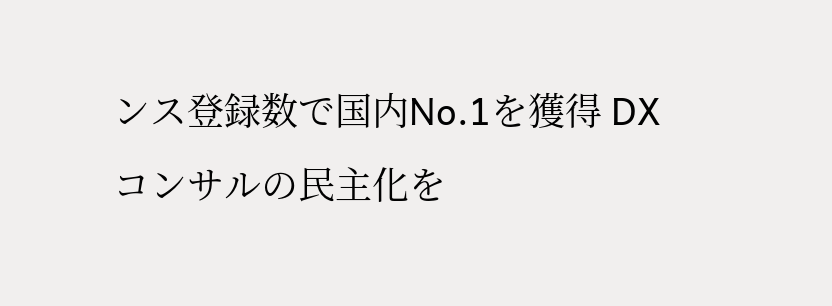ンス登録数で国内No.1を獲得 DXコンサルの民主化を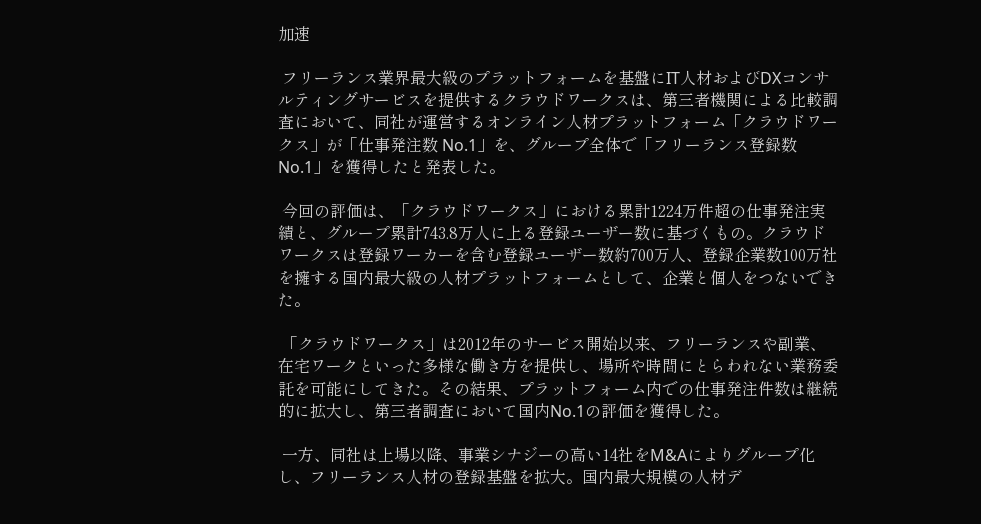加速

 フリーランス業界最大級のプラットフォームを基盤にIT人材およびDXコンサルティングサービスを提供するクラウドワークスは、第三者機関による比較調査において、同社が運営するオンライン人材プラットフォーム「クラウドワークス」が「仕事発注数 No.1」を、グループ全体で「フリーランス登録数 No.1」を獲得したと発表した。

 今回の評価は、「クラウドワークス」における累計1224万件超の仕事発注実績と、グループ累計743.8万人に上る登録ユーザー数に基づくもの。クラウドワークスは登録ワーカーを含む登録ユーザー数約700万人、登録企業数100万社を擁する国内最大級の人材プラットフォームとして、企業と個人をつないできた。

 「クラウドワークス」は2012年のサービス開始以来、フリーランスや副業、在宅ワークといった多様な働き方を提供し、場所や時間にとらわれない業務委託を可能にしてきた。その結果、プラットフォーム内での仕事発注件数は継続的に拡大し、第三者調査において国内No.1の評価を獲得した。

 一方、同社は上場以降、事業シナジーの高い14社をM&Aによりグループ化し、フリーランス人材の登録基盤を拡大。国内最大規模の人材デ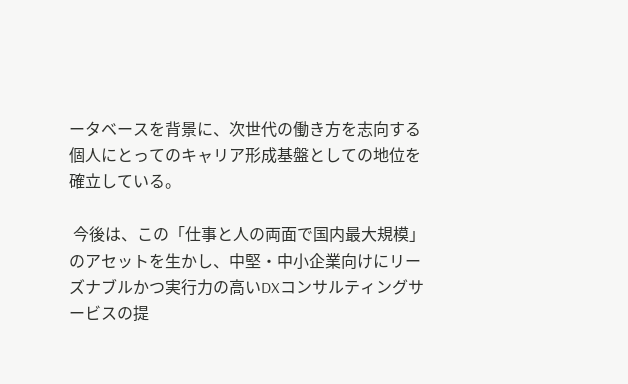ータベースを背景に、次世代の働き方を志向する個人にとってのキャリア形成基盤としての地位を確立している。

 今後は、この「仕事と人の両面で国内最大規模」のアセットを生かし、中堅・中小企業向けにリーズナブルかつ実行力の高いDXコンサルティングサービスの提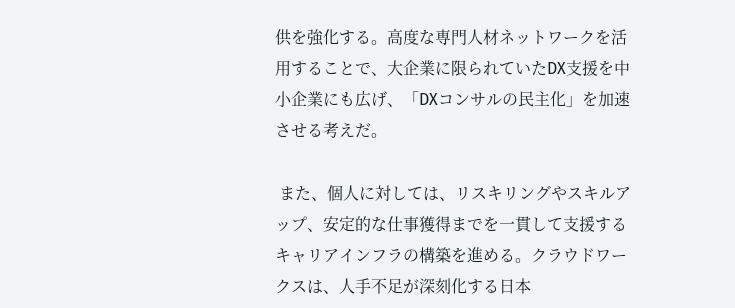供を強化する。高度な専門人材ネットワークを活用することで、大企業に限られていたDX支援を中小企業にも広げ、「DXコンサルの民主化」を加速させる考えだ。

 また、個人に対しては、リスキリングやスキルアップ、安定的な仕事獲得までを一貫して支援するキャリアインフラの構築を進める。クラウドワークスは、人手不足が深刻化する日本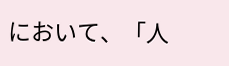において、「人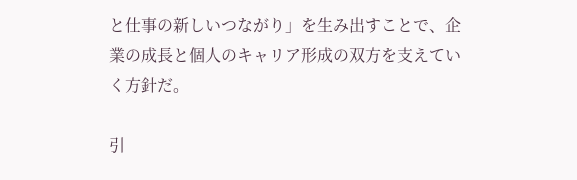と仕事の新しいつながり」を生み出すことで、企業の成長と個人のキャリア形成の双方を支えていく方針だ。

引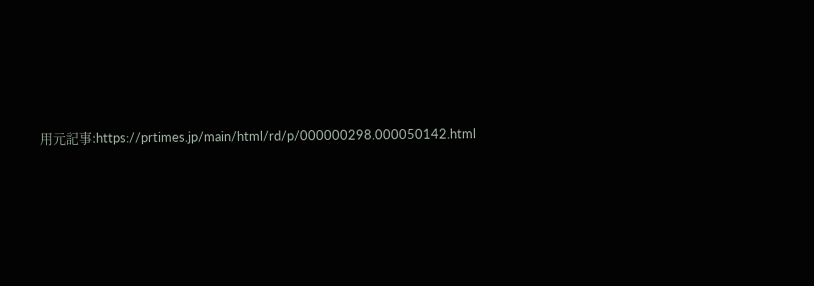用元記事:https://prtimes.jp/main/html/rd/p/000000298.000050142.html